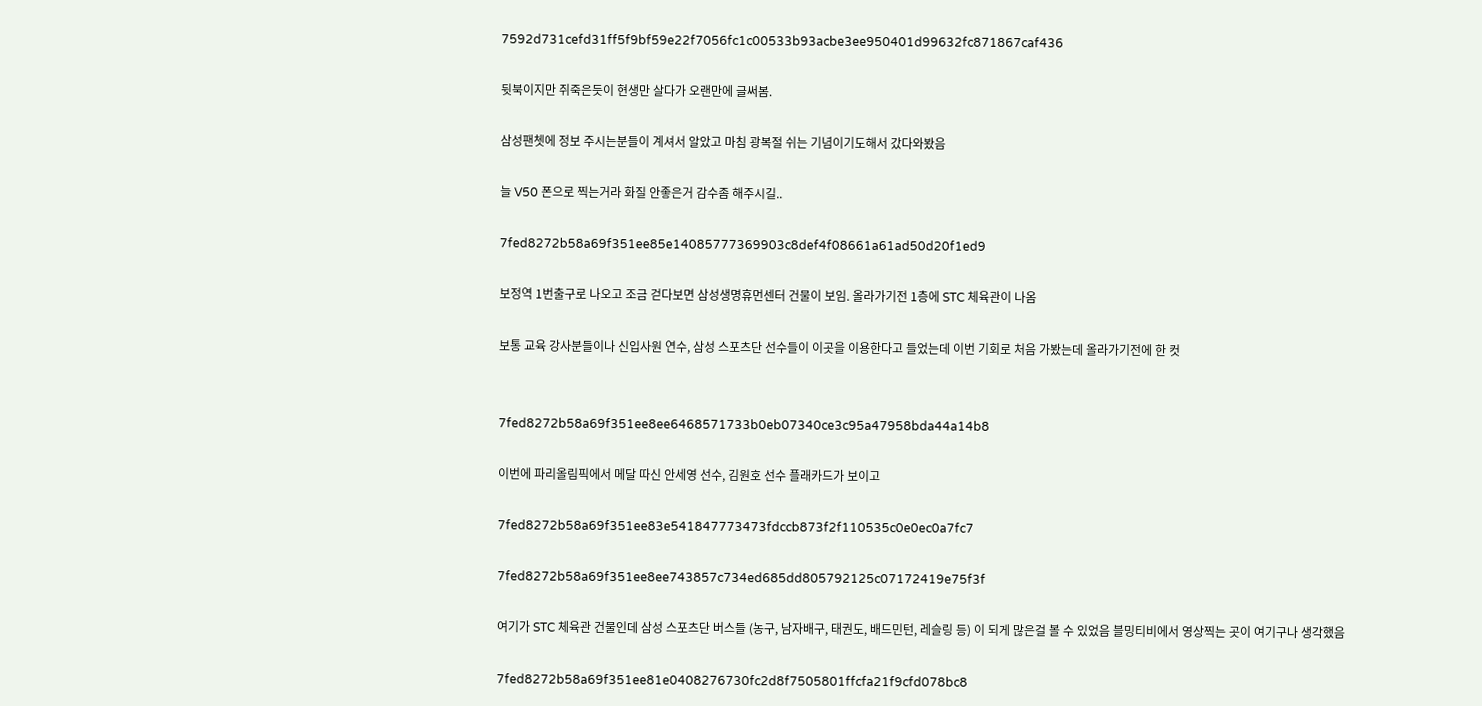7592d731cefd31ff5f9bf59e22f7056fc1c00533b93acbe3ee950401d99632fc871867caf436

뒷북이지만 쥐죽은듯이 현생만 살다가 오랜만에 글써봄.

삼성팬쳇에 정보 주시는분들이 계셔서 알았고 마침 광복절 쉬는 기념이기도해서 갔다와봤음

늘 V50 폰으로 찍는거라 화질 안좋은거 감수좀 해주시길..

7fed8272b58a69f351ee85e14085777369903c8def4f08661a61ad50d20f1ed9

보정역 1번출구로 나오고 조금 걷다보면 삼성생명휴먼센터 건물이 보임. 올라가기전 1층에 STC 체육관이 나옴

보통 교육 강사분들이나 신입사원 연수, 삼성 스포츠단 선수들이 이곳을 이용한다고 들었는데 이번 기회로 처음 가봤는데 올라가기전에 한 컷


7fed8272b58a69f351ee8ee6468571733b0eb07340ce3c95a47958bda44a14b8

이번에 파리올림픽에서 메달 따신 안세영 선수, 김원호 선수 플래카드가 보이고

7fed8272b58a69f351ee83e541847773473fdccb873f2f110535c0e0ec0a7fc7

7fed8272b58a69f351ee8ee743857c734ed685dd805792125c07172419e75f3f

여기가 STC 체육관 건물인데 삼성 스포츠단 버스들 (농구, 남자배구, 태권도, 배드민턴, 레슬링 등) 이 되게 많은걸 볼 수 있었음 블밍티비에서 영상찍는 곳이 여기구나 생각했음

7fed8272b58a69f351ee81e0408276730fc2d8f7505801ffcfa21f9cfd078bc8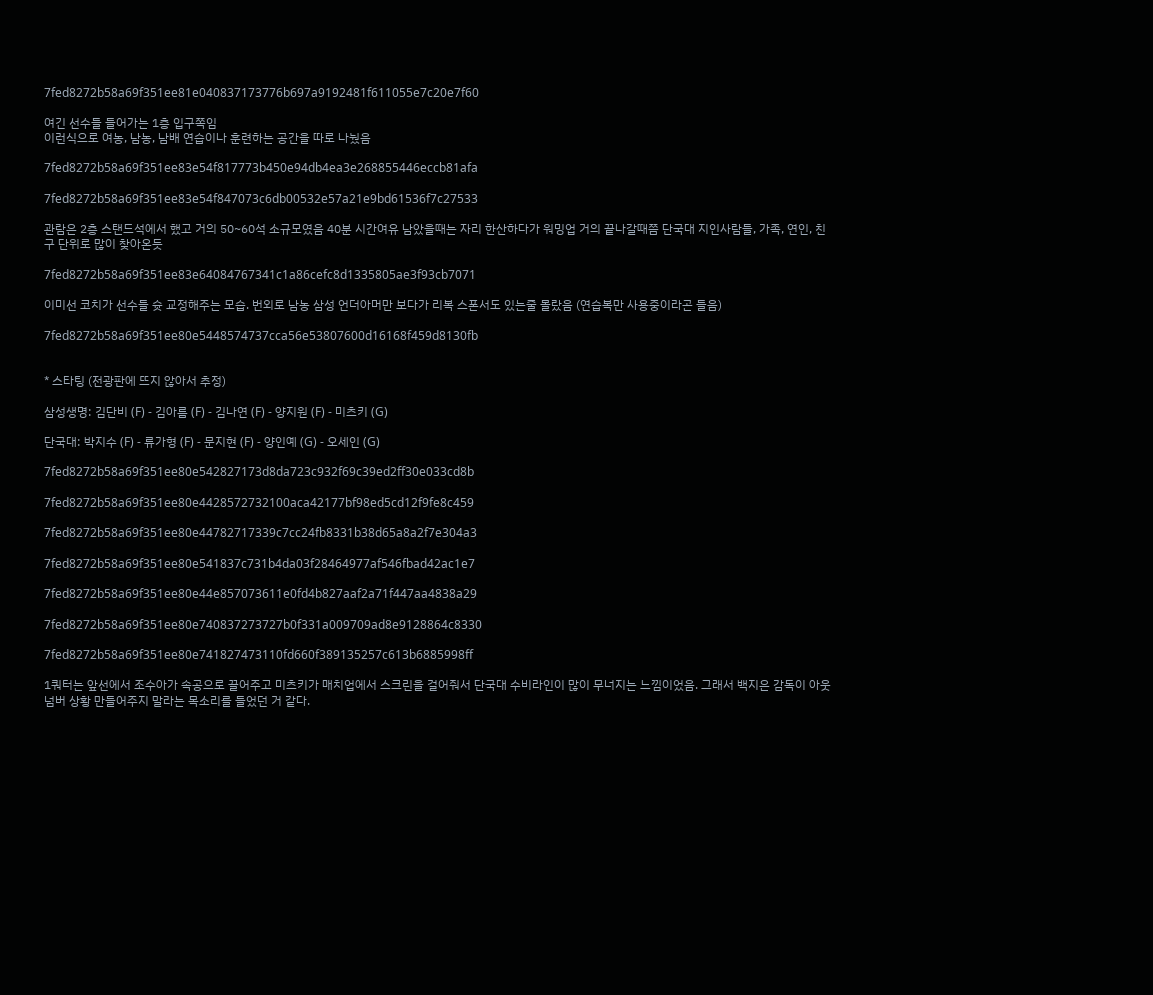7fed8272b58a69f351ee81e040837173776b697a9192481f611055e7c20e7f60

여긴 선수들 들어가는 1층 입구쪽임
이런식으로 여농, 남농, 남배 연습이나 훈련하는 공간을 따로 나눴음

7fed8272b58a69f351ee83e54f817773b450e94db4ea3e268855446eccb81afa

7fed8272b58a69f351ee83e54f847073c6db00532e57a21e9bd61536f7c27533

관람은 2층 스탠드석에서 했고 거의 50~60석 소규모였음 40분 시간여유 남았을때는 자리 한산하다가 워밍업 거의 끝나갈때쯤 단국대 지인사람들, 가족, 연인, 친구 단위로 많이 찾아온듯

7fed8272b58a69f351ee83e64084767341c1a86cefc8d1335805ae3f93cb7071

이미선 코치가 선수들 슛 교정해주는 모습. 번외로 남농 삼성 언더아머만 보다가 리복 스폰서도 있는줄 몰랐음 (연습복만 사용중이라곤 들음)

7fed8272b58a69f351ee80e5448574737cca56e53807600d16168f459d8130fb


* 스타팅 (전광판에 뜨지 않아서 추정)

삼성생명: 김단비 (F) - 김아름 (F) - 김나연 (F) - 양지원 (F) - 미츠키 (G)

단국대: 박지수 (F) - 류가형 (F) - 문지현 (F) - 양인예 (G) - 오세인 (G)

7fed8272b58a69f351ee80e542827173d8da723c932f69c39ed2ff30e033cd8b

7fed8272b58a69f351ee80e4428572732100aca42177bf98ed5cd12f9fe8c459

7fed8272b58a69f351ee80e44782717339c7cc24fb8331b38d65a8a2f7e304a3

7fed8272b58a69f351ee80e541837c731b4da03f28464977af546fbad42ac1e7

7fed8272b58a69f351ee80e44e857073611e0fd4b827aaf2a71f447aa4838a29

7fed8272b58a69f351ee80e740837273727b0f331a009709ad8e9128864c8330

7fed8272b58a69f351ee80e741827473110fd660f389135257c613b6885998ff

1쿼터는 앞선에서 조수아가 속공으로 끌어주고 미츠키가 매치업에서 스크린을 걸어줘서 단국대 수비라인이 많이 무너지는 느낌이었음. 그래서 백지은 감독이 아웃넘버 상황 만들어주지 말라는 목소리를 들었던 거 같다.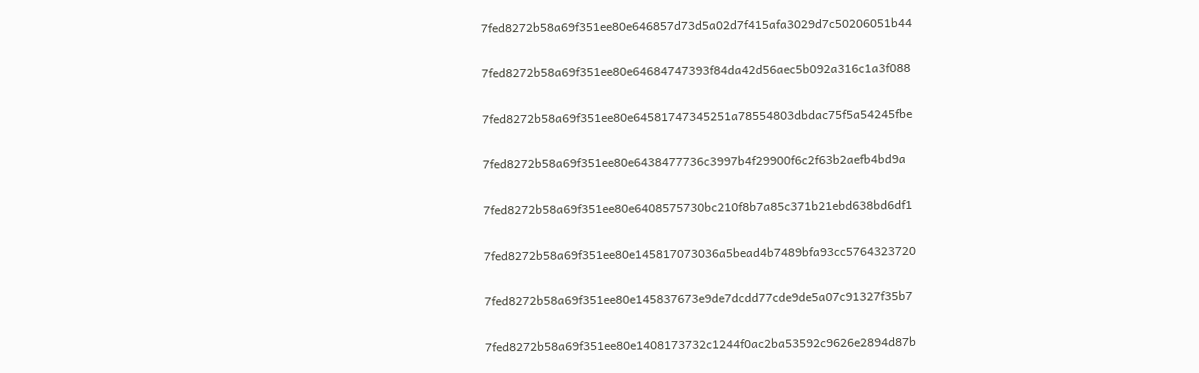7fed8272b58a69f351ee80e646857d73d5a02d7f415afa3029d7c50206051b44

7fed8272b58a69f351ee80e64684747393f84da42d56aec5b092a316c1a3f088

7fed8272b58a69f351ee80e64581747345251a78554803dbdac75f5a54245fbe

7fed8272b58a69f351ee80e6438477736c3997b4f29900f6c2f63b2aefb4bd9a

7fed8272b58a69f351ee80e6408575730bc210f8b7a85c371b21ebd638bd6df1

7fed8272b58a69f351ee80e145817073036a5bead4b7489bfa93cc5764323720

7fed8272b58a69f351ee80e145837673e9de7dcdd77cde9de5a07c91327f35b7

7fed8272b58a69f351ee80e1408173732c1244f0ac2ba53592c9626e2894d87b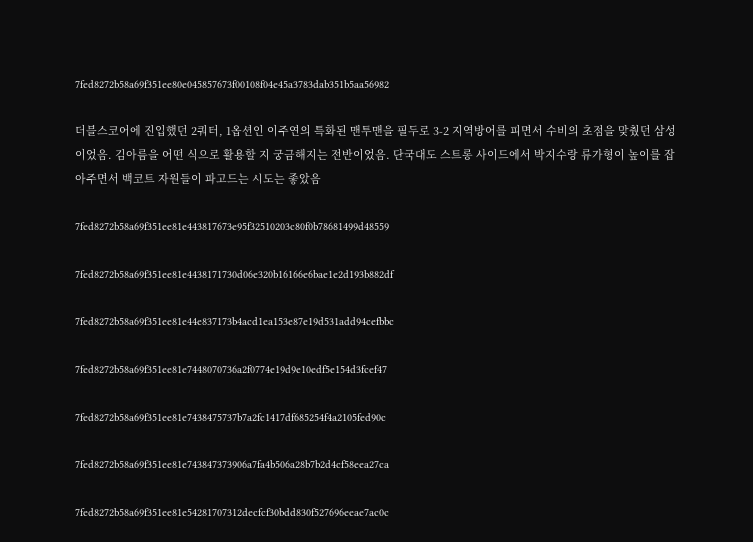7fed8272b58a69f351ee80e045857673f00108f04e45a3783dab351b5aa56982

더블스코어에 진입했던 2쿼터, 1옵션인 이주연의 특화된 맨투맨을 필두로 3-2 지역방어를 피면서 수비의 초점을 맞췄던 삼성이었음. 김아름을 어떤 식으로 활용할 지 궁금해지는 전반이었음. 단국대도 스트롱 사이드에서 박지수랑 류가형이 높이를 잡아주면서 백코트 자원들이 파고드는 시도는 좋았음

7fed8272b58a69f351ee81e443817673e95f32510203c80f0b78681499d48559

7fed8272b58a69f351ee81e4438171730d06e320b16166e6bae1e2d193b882df

7fed8272b58a69f351ee81e44e837173b4acd1ea153e87e19d531add94cefbbc

7fed8272b58a69f351ee81e7448070736a2f0774e19d9e10edf5e154d3fcef47

7fed8272b58a69f351ee81e7438475737b7a2fc1417df685254f4a2105fed90c

7fed8272b58a69f351ee81e743847373906a7fa4b506a28b7b2d4cf58eea27ca

7fed8272b58a69f351ee81e54281707312decfcf30bdd830f527696eeae7ac0c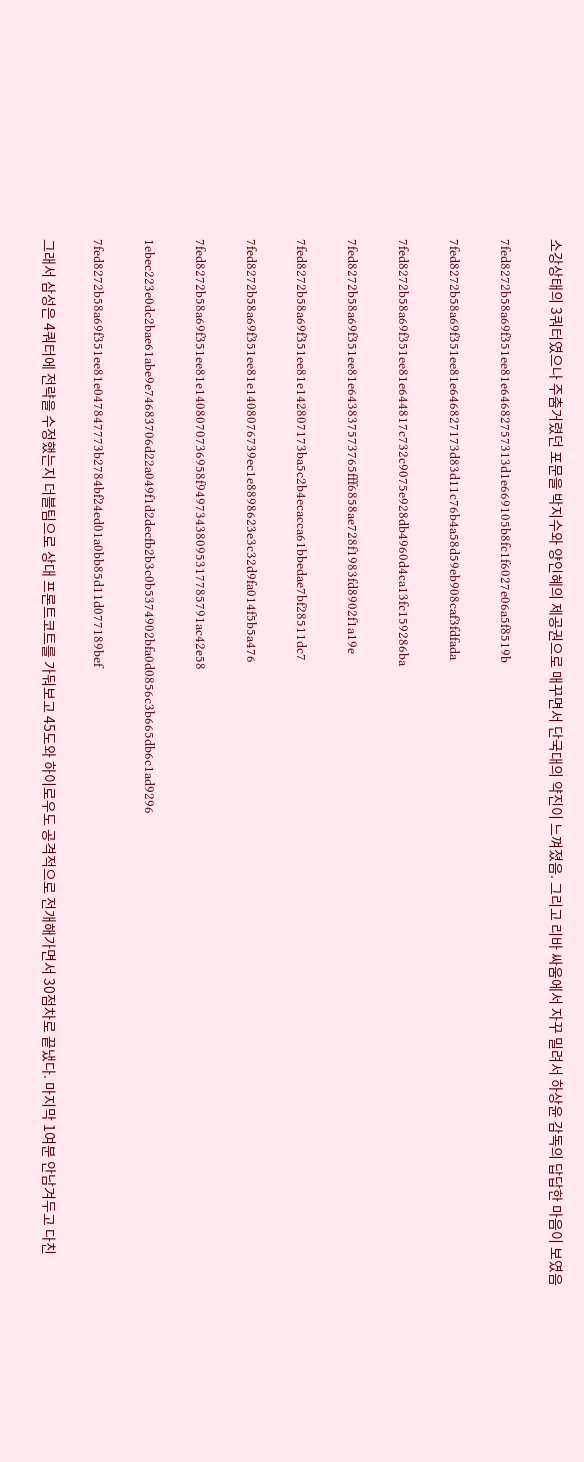소강상태의 3쿼터였으나 주춤거렸던 포문을 박지수와 양인혜의 제공권으로 매꾸면서 단국대의 약진이 느껴졌음. 그리고 리바 싸움에서 자꾸 밀려서 하상윤 감독의 답답한 마음이 보였음

7fed8272b58a69f351ee81e64682757313d1e669105b8fc1f6027e06a5f8519b

7fed8272b58a69f351ee81e646827173d83d11c76b4a58d59eb908caf3fdfada

7fed8272b58a69f351ee81e644817c732c9075e928db4960d4ca13fc159286ba

7fed8272b58a69f351ee81e643837573765fff6858ae728f1983fd8902f1a19e

7fed8272b58a69f351ee81e142807173ba5c2b4ecacca61bbedae7bf28511dc7

7fed8272b58a69f351ee81e1408076739ec1e8898623e3c32d9fa014f5b5a476

7fed8272b58a69f351ee81e1408070736958f94973438095317785791ac42e58

1ebec223e0dc2bae61abe9e74683706d22a049f1d2decfb2b3c0b5374902bfa0d0856c3b665db6c1ad9296

7fed8272b58a69f351ee81e047847773b2784bf24ed01a0bb85d11d077189bef

그래서 삼성은 4쿼터에 전략을 수정했는지 더블팀으로 상대 프론트코트를 가둬보고 45도와 하이로우도 공격적으로 전개해가면서 30점차로 끝냈다. 마지막 1여분 안남겨두고 다친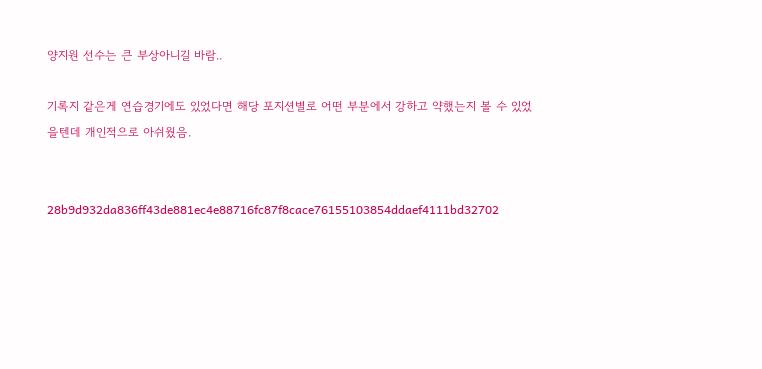양지원 선수는 큰 부상아니길 바람..

기록지 같은게 연습경기에도 있었다면 해당 포지션별로 어떤 부분에서 강하고 약했는지 볼 수 있었을텐데 개인적으로 아쉬웠음.


28b9d932da836ff43de881ec4e88716fc87f8cace76155103854ddaef4111bd32702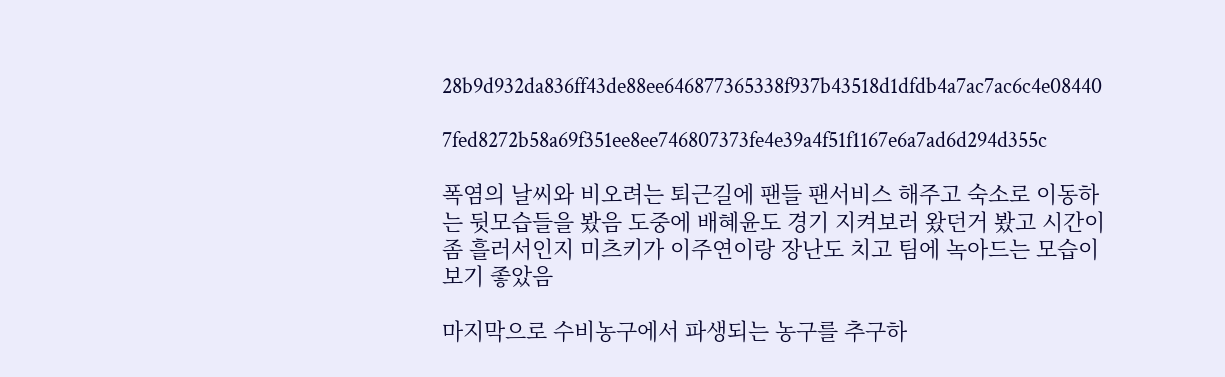28b9d932da836ff43de88ee646877365338f937b43518d1dfdb4a7ac7ac6c4e08440

7fed8272b58a69f351ee8ee746807373fe4e39a4f51f1167e6a7ad6d294d355c

폭염의 날씨와 비오려는 퇴근길에 팬들 팬서비스 해주고 숙소로 이동하는 뒷모습들을 봤음 도중에 배혜윤도 경기 지켜보러 왔던거 봤고 시간이 좀 흘러서인지 미츠키가 이주연이랑 장난도 치고 팀에 녹아드는 모습이 보기 좋았음

마지막으로 수비농구에서 파생되는 농구를 추구하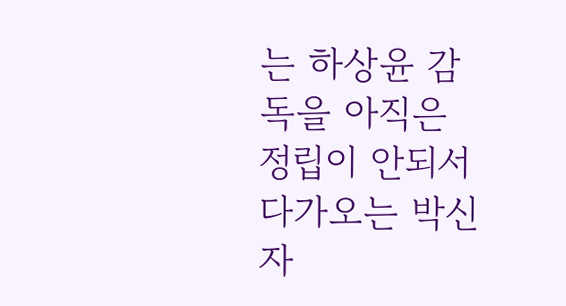는 하상윤 감독을 아직은 정립이 안되서 다가오는 박신자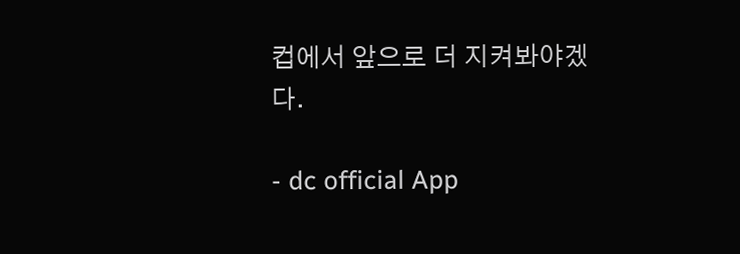컵에서 앞으로 더 지켜봐야겠다.

- dc official App